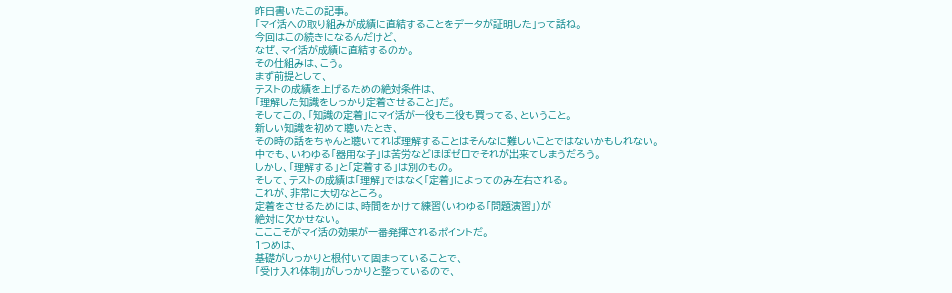昨日書いたこの記事。
「マイ活への取り組みが成績に直結することをデータが証明した」って話ね。
今回はこの続きになるんだけど、
なぜ、マイ活が成績に直結するのか。
その仕組みは、こう。
まず前提として、
テストの成績を上げるための絶対条件は、
「理解した知識をしっかり定着させること」だ。
そしてこの、「知識の定着」にマイ活が一役も二役も買ってる、ということ。
新しい知識を初めて聴いたとき、
その時の話をちゃんと聴いてれば理解することはそんなに難しいことではないかもしれない。
中でも、いわゆる「器用な子」は苦労などほぼゼロでそれが出来てしまうだろう。
しかし、「理解する」と「定着する」は別のもの。
そして、テストの成績は「理解」ではなく「定着」によってのみ左右される。
これが、非常に大切なところ。
定着をさせるためには、時間をかけて練習(いわゆる「問題演習」)が
絶対に欠かせない。
こここそがマイ活の効果が一番発揮されるポイントだ。
1つめは、
基礎がしっかりと根付いて固まっていることで、
「受け入れ体制」がしっかりと整っているので、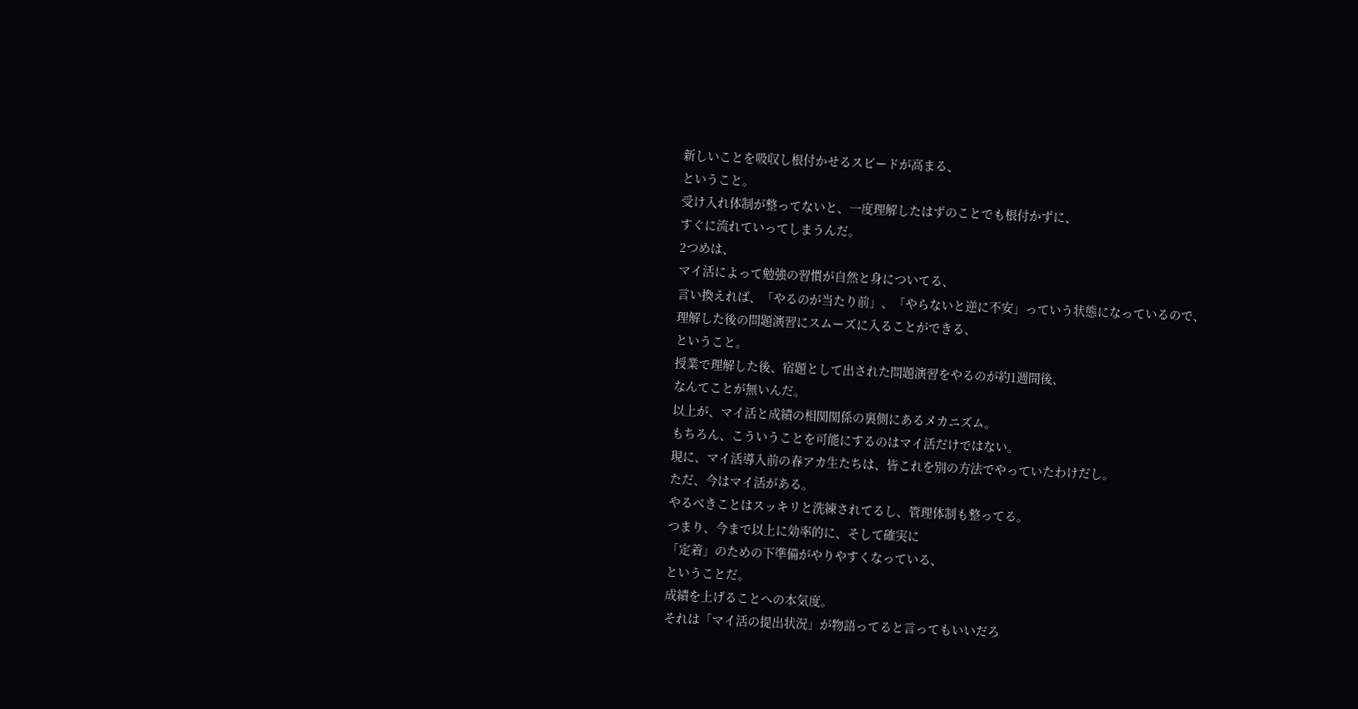新しいことを吸収し根付かせるスピードが高まる、
ということ。
受け入れ体制が整ってないと、一度理解したはずのことでも根付かずに、
すぐに流れていってしまうんだ。
2つめは、
マイ活によって勉強の習慣が自然と身についてる、
言い換えれば、「やるのが当たり前」、「やらないと逆に不安」っていう状態になっているので、
理解した後の問題演習にスムーズに入ることができる、
ということ。
授業で理解した後、宿題として出された問題演習をやるのが約1週間後、
なんてことが無いんだ。
以上が、マイ活と成績の相関関係の裏側にあるメカニズム。
もちろん、こういうことを可能にするのはマイ活だけではない。
現に、マイ活導入前の春アカ生たちは、皆これを別の方法でやっていたわけだし。
ただ、今はマイ活がある。
やるべきことはスッキリと洗練されてるし、管理体制も整ってる。
つまり、今まで以上に効率的に、そして確実に
「定着」のための下準備がやりやすくなっている、
ということだ。
成績を上げることへの本気度。
それは「マイ活の提出状況」が物語ってると言ってもいいだろ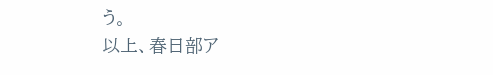う。
以上、春日部ア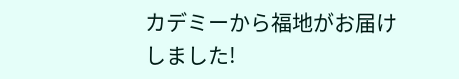カデミーから福地がお届けしました!